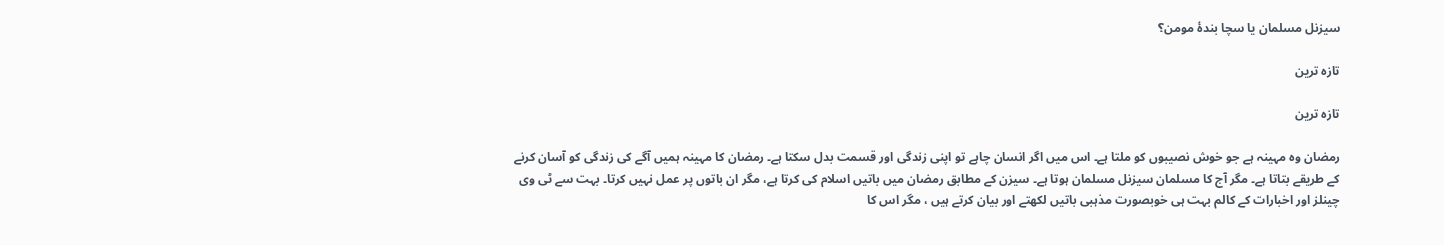سیزنل مسلمان یا سچا بندۂ مومن؟

تازہ ترین

تازہ ترین

رمضان وہ مہینہ ہے جو خوش نصیبوں کو ملتا ہے۔ اس میں اگر انسان چاہے تو اپنی زندگی اور قسمت بدل سکتا ہے۔ رمضان کا مہینہ ہمیں آگے کی زندگی کو آسان کرنے کے طریقے بتاتا ہے۔ مگر آج کا مسلمان سیزنل مسلمان ہوتا ہے۔ سیزن کے مطابق رمضان میں باتیں اسلام کی کرتا ہے، مگر ان باتوں پر عمل نہیں کرتا۔ بہت سے ٹی وی چینلز اور اخبارات کے کالم بہت ہی خوبصورت مذہبی باتیں لکھتے اور بیان کرتے ہیں ، مگر اس کا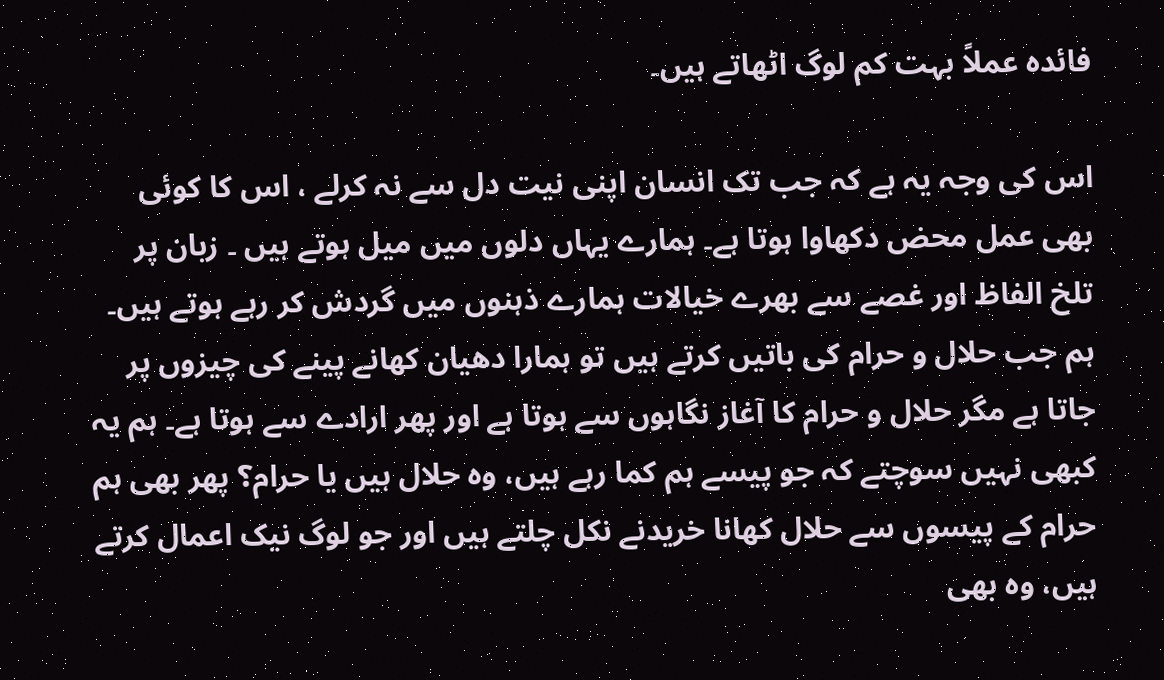فائدہ عملاً بہت کم لوگ اٹھاتے ہیں۔

اس کی وجہ یہ ہے کہ جب تک انسان اپنی نیت دل سے نہ کرلے ، اس کا کوئی بھی عمل محض دکھاوا ہوتا ہے۔ ہمارے یہاں دلوں میں میل ہوتے ہیں ۔ زبان پر تلخ الفاظ اور غصے سے بھرے خیالات ہمارے ذہنوں میں گردش کر رہے ہوتے ہیں۔ ہم جب حلال و حرام کی باتیں کرتے ہیں تو ہمارا دھیان کھانے پینے کی چیزوں پر جاتا ہے مگر حلال و حرام کا آغاز نگاہوں سے ہوتا ہے اور پھر ارادے سے ہوتا ہے۔ ہم یہ کبھی نہیں سوچتے کہ جو پیسے ہم کما رہے ہیں، وہ حلال ہیں یا حرام؟ پھر بھی ہم حرام کے پیسوں سے حلال کھانا خریدنے نکل چلتے ہیں اور جو لوگ نیک اعمال کرتے ہیں، وہ بھی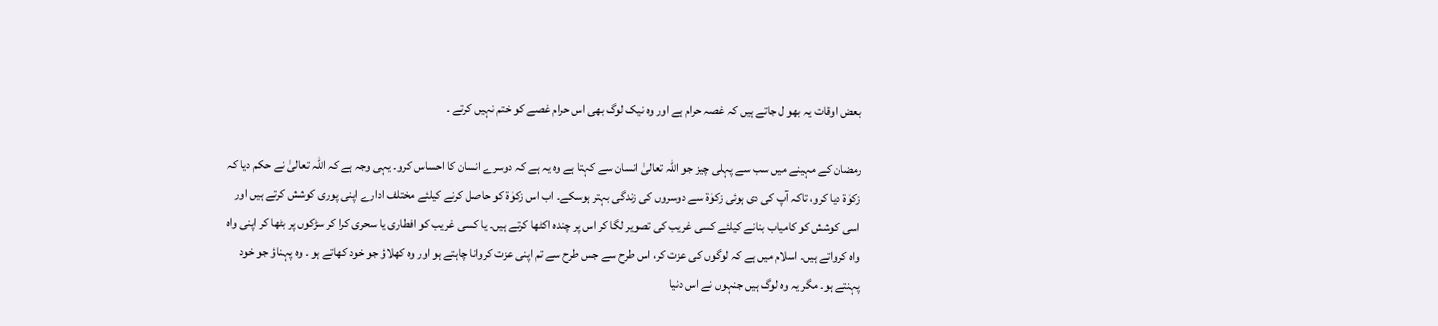بعض اوقات یہ بھو ل جاتے ہیں کہ غصہ حرام ہے اور وہ نیک لوگ بھی اس حرام غصے کو ختم نہیں کرتے ۔

رمضان کے مہینے میں سب سے پہلی چیز جو اللہ تعالیٰ انسان سے کہتا ہے وہ یہ ہے کہ دوسرے انسان کا احساس کرو۔ یہی وجہ ہے کہ اللہ تعالیٰ نے حکم دیا کہ زکوٰۃ دیا کرو، تاکہ آپ کی دی ہوئی زکوٰۃ سے دوسروں کی زندگی بہتر ہوسکے۔ اب اس زکوٰۃ کو حاصل کرنے کیلئے مختلف ادارے اپنی پوری کوشش کرتے ہیں اور اسی کوشش کو کامیاب بنانے کیلئے کسی غریب کی تصویر لگا کر اس پر چندہ اکٹھا کرتے ہیں۔ یا کسی غریب کو افطاری یا سحری کرا کر سڑکوں پر بٹھا کر اپنی واہ واہ کرواتے ہیں۔ اسلام میں ہے کہ لوگوں کی عزت کر، اس طرح سے جس طرح سے تم اپنی عزت کروانا چاہتے ہو اور وہ کھلاؤ جو خود کھاتے ہو ۔ وہ پہناؤ جو خود پہنتے ہو۔ مگر یہ وہ لوگ ہیں جنہوں نے اس دنیا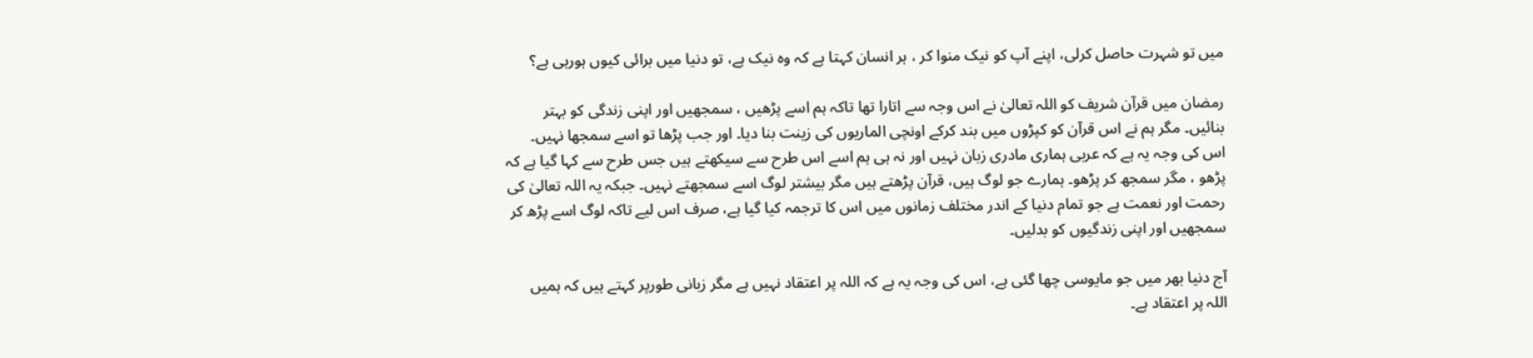میں تو شہرت حاصل کرلی، اپنے آپ کو نیک منوا کر ، ہر انسان کہتا ہے کہ وہ نیک ہے، تو دنیا میں برائی کیوں ہورہی ہے؟

رمضان میں قرآن شریف کو اللہ تعالیٰ نے اس وجہ سے اتارا تھا تاکہ ہم اسے پڑھیں ، سمجھیں اور اپنی زندگی کو بہتر بنائیں۔ مگر ہم نے اس قرآن کو کپڑوں میں بند کرکے اونچی الماریوں کی زینت بنا دیا۔ اور جب پڑھا تو اسے سمجھا نہیں۔ اس کی وجہ یہ ہے کہ عربی ہماری مادری زبان نہیں اور نہ ہی ہم اسے اس طرح سے سیکھتے ہیں جس طرح سے کہا گیا ہے کہ پڑھو ، مگر سمجھ کر پڑھو۔ ہمارے جو لوگ ہیں، قرآن پڑھتے ہیں مگر بیشتر لوگ اسے سمجھتے نہیں۔ جبکہ یہ اللہ تعالیٰ کی رحمت اور نعمت ہے جو تمام دنیا کے اندر مختلف زمانوں میں اس کا ترجمہ کیا گیا ہے، صرف اس لیے تاکہ لوگ اسے پڑھ کر سمجھیں اور اپنی زندگیوں کو بدلیں۔

آج دنیا بھر میں جو مایوسی چھا گئی ہے، اس کی وجہ یہ ہے کہ اللہ پر اعتقاد نہیں ہے مگر زبانی طورپر کہتے ہیں کہ ہمیں اللہ پر اعتقاد ہے۔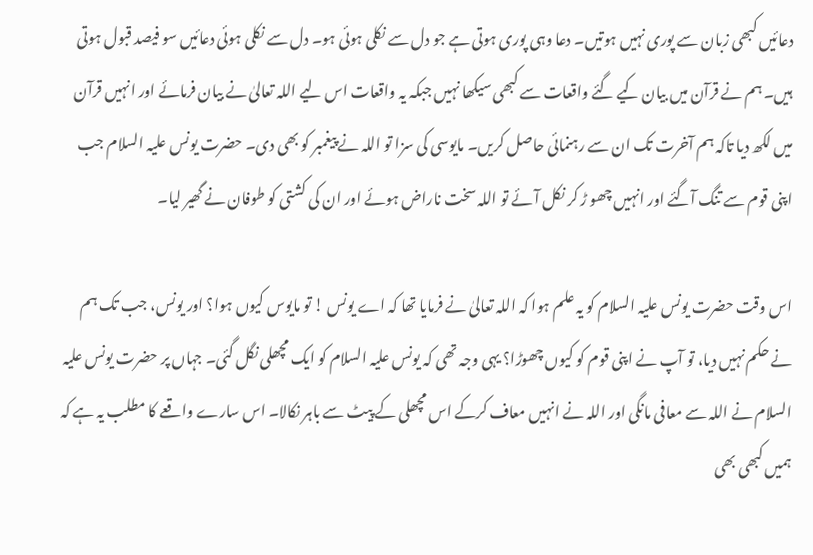دعائیں کبھی زبان سے پوری نہیں ہوتیں۔ دعا وہی پوری ہوتی ہے جو دل سے نکلی ہوئی ہو۔ دل سے نکلی ہوئی دعائیں سو فیصد قبول ہوتی ہیں۔ ہم نے قرآن میں بیان کیے گئے واقعات سے کبھی سیکھا نہیں جبکہ یہ واقعات اس لیے اللہ تعالیٰ نے بیان فرمائے اور انہیں قرآن میں لکھ دیا تاکہ ہم آخرت تک ان سے رہنمائی حاصل کریں۔ مایوسی کی سزا تو اللہ نے پیغمبر کو بھی دی۔ حضرت یونس علیہ السلام جب اپنی قوم سے تنگ آگئے اور انہیں چھو ڑ کر نکل آئے تو اللہ سخت ناراض ہوئے اور ان کی کشتی کو طوفان نے گھیر لیا۔

اس وقت حضرت یونس علیہ السلام کو یہ علم ہوا کہ اللہ تعالیٰ نے فرمایا تھا کہ اے یونس ! تو مایوس کیوں ہوا؟ اور یونس، جب تک ہم نے حکم نہیں دیا، تو آپ نے اپنی قوم کو کیوں چھوڑا؟ یہی وجہ تھی کہ یونس علیہ السلام کو ایک مچھلی نگل گئی۔ جہاں پر حضرت یونس علیہ السلام نے اللہ سے معافی مانگی اور اللہ نے انہیں معاف کرکے اس مچھلی کے پیٹ سے باہر نکالا۔ اس سارے واقعے کا مطلب یہ ہے کہ ہمیں کبھی بھی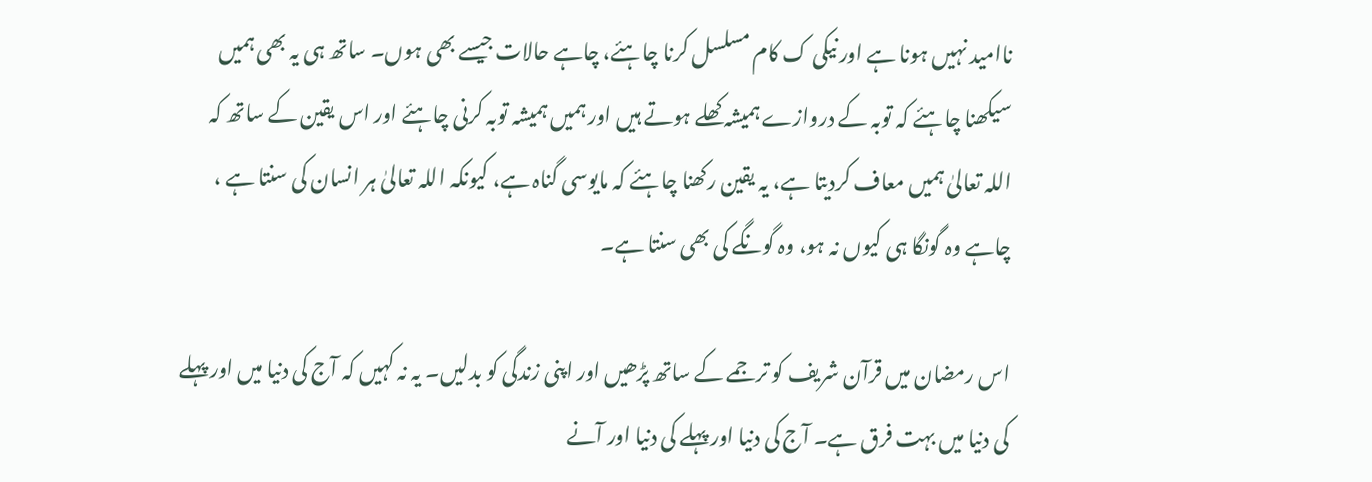ناامید نہیں ہونا ہے اور نیکی ک کام مسلسل کرنا چاہئے، چاہے حالات جیسے بھی ہوں۔ ساتھ ہی یہ بھی ہمیں سیکھنا چاہئے کہ توبہ کے دروازے ہمیشہ کھلے ہوتے ہیں اور ہمیں ہمیشہ توبہ کرنی چاہئے اور اس یقین کے ساتھ کہ اللہ تعالیٰ ہمیں معاف کردیتا ہے، یہ یقین رکھنا چاہئے کہ مایوسی گناہ ہے، کیونکہ اللہ تعالیٰ ہر انسان کی سنتا ہے ، چاہے وہ گونگا ہی کیوں نہ ہو، وہ گونگے کی بھی سنتا ہے۔

اس رمضان میں قرآن شریف کو ترجمے کے ساتھ پڑھیں اور اپنی زندگی کو بدلیں۔ یہ نہ کہیں کہ آج کی دنیا میں اور پہلے کی دنیا میں بہت فرق ہے۔ آج کی دنیا اور پہلے کی دنیا اور آنے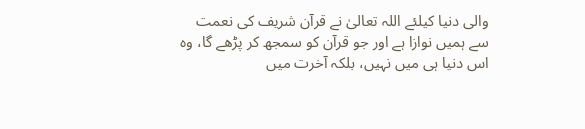والی دنیا کیلئے اللہ تعالیٰ نے قرآن شریف کی نعمت سے ہمیں نوازا ہے اور جو قرآن کو سمجھ کر پڑھے گا، وہ اس دنیا ہی میں نہیں، بلکہ آخرت میں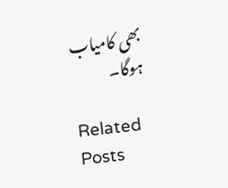بھی کامیاب ہوگا۔

Related Posts